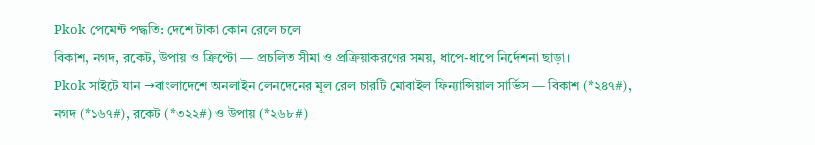Pkok পেমেন্ট পদ্ধতি: দেশে টাকা কোন রেলে চলে
বিকাশ, নগদ, রকেট, উপায় ও ক্রিপ্টো — প্রচলিত সীমা ও প্রক্রিয়াকরণের সময়, ধাপে-ধাপে নির্দেশনা ছাড়া।
Pkok সাইটে যান →বাংলাদেশে অনলাইন লেনদেনের মূল রেল চারটি মোবাইল ফিন্যান্সিয়াল সার্ভিস — বিকাশ (*২৪৭#), নগদ (*১৬৭#), রকেট (*৩২২#) ও উপায় (*২৬৮#)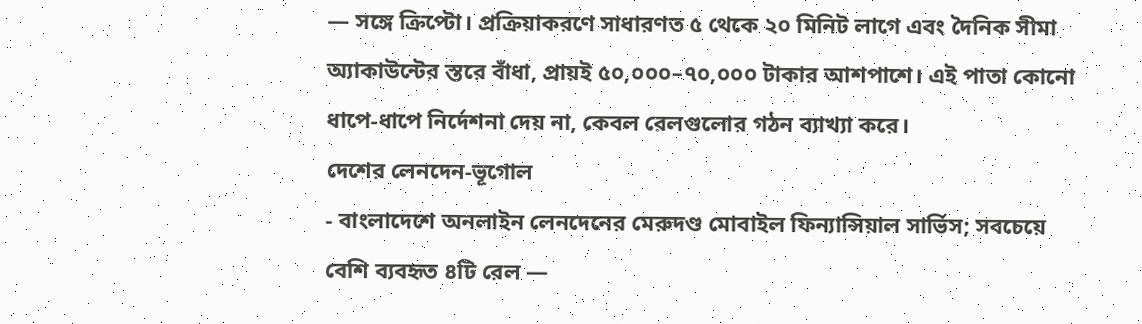— সঙ্গে ক্রিপ্টো। প্রক্রিয়াকরণে সাধারণত ৫ থেকে ২০ মিনিট লাগে এবং দৈনিক সীমা অ্যাকাউন্টের স্তরে বাঁধা, প্রায়ই ৫০,০০০–৭০,০০০ টাকার আশপাশে। এই পাতা কোনো ধাপে-ধাপে নির্দেশনা দেয় না, কেবল রেলগুলোর গঠন ব্যাখ্যা করে।
দেশের লেনদেন-ভূগোল
- বাংলাদেশে অনলাইন লেনদেনের মেরুদণ্ড মোবাইল ফিন্যান্সিয়াল সার্ভিস; সবচেয়ে বেশি ব্যবহৃত ৪টি রেল —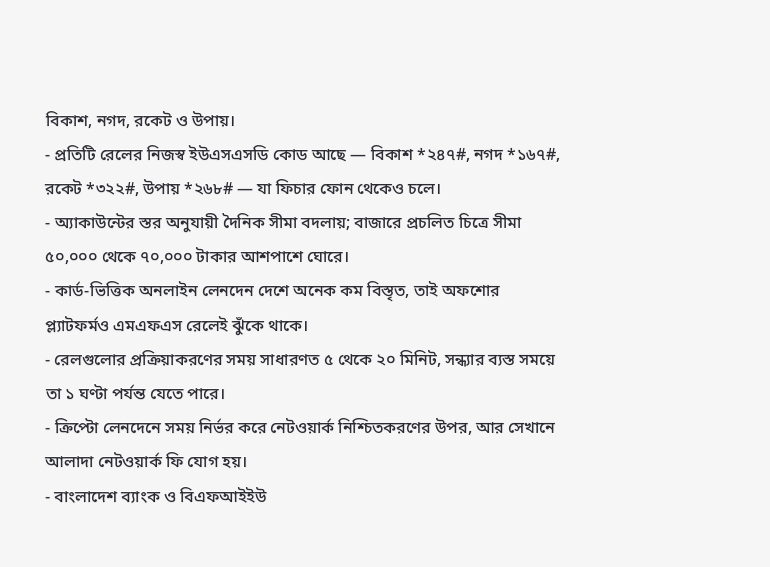বিকাশ, নগদ, রকেট ও উপায়।
- প্রতিটি রেলের নিজস্ব ইউএসএসডি কোড আছে — বিকাশ *২৪৭#, নগদ *১৬৭#, রকেট *৩২২#, উপায় *২৬৮# — যা ফিচার ফোন থেকেও চলে।
- অ্যাকাউন্টের স্তর অনুযায়ী দৈনিক সীমা বদলায়; বাজারে প্রচলিত চিত্রে সীমা ৫০,০০০ থেকে ৭০,০০০ টাকার আশপাশে ঘোরে।
- কার্ড-ভিত্তিক অনলাইন লেনদেন দেশে অনেক কম বিস্তৃত, তাই অফশোর প্ল্যাটফর্মও এমএফএস রেলেই ঝুঁকে থাকে।
- রেলগুলোর প্রক্রিয়াকরণের সময় সাধারণত ৫ থেকে ২০ মিনিট, সন্ধ্যার ব্যস্ত সময়ে তা ১ ঘণ্টা পর্যন্ত যেতে পারে।
- ক্রিপ্টো লেনদেনে সময় নির্ভর করে নেটওয়ার্ক নিশ্চিতকরণের উপর, আর সেখানে আলাদা নেটওয়ার্ক ফি যোগ হয়।
- বাংলাদেশ ব্যাংক ও বিএফআইইউ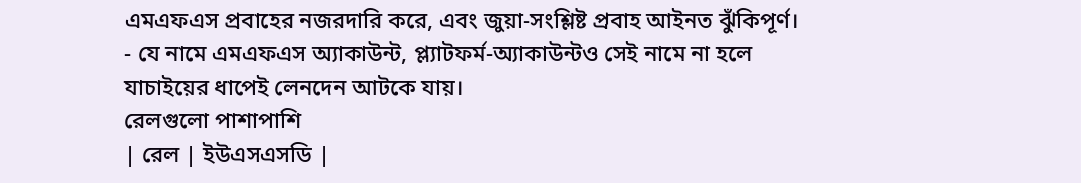এমএফএস প্রবাহের নজরদারি করে, এবং জুয়া-সংশ্লিষ্ট প্রবাহ আইনত ঝুঁকিপূর্ণ।
- যে নামে এমএফএস অ্যাকাউন্ট, প্ল্যাটফর্ম-অ্যাকাউন্টও সেই নামে না হলে যাচাইয়ের ধাপেই লেনদেন আটকে যায়।
রেলগুলো পাশাপাশি
| রেল | ইউএসএসডি |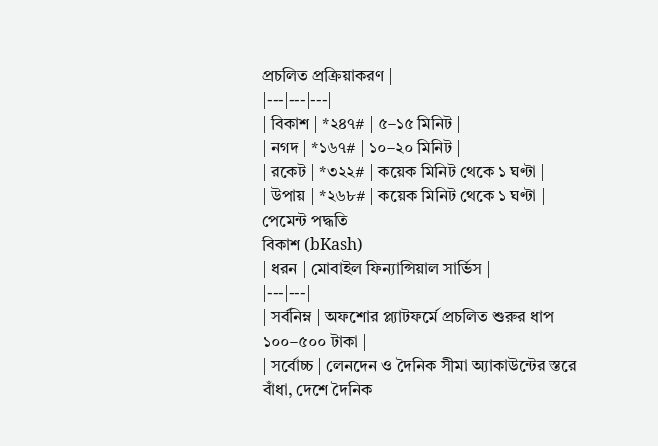প্রচলিত প্রক্রিয়াকরণ |
|---|---|---|
| বিকাশ | *২৪৭# | ৫–১৫ মিনিট |
| নগদ | *১৬৭# | ১০–২০ মিনিট |
| রকেট | *৩২২# | কয়েক মিনিট থেকে ১ ঘণ্টা |
| উপায় | *২৬৮# | কয়েক মিনিট থেকে ১ ঘণ্টা |
পেমেন্ট পদ্ধতি
বিকাশ (bKash)
| ধরন | মোবাইল ফিন্যান্সিয়াল সার্ভিস |
|---|---|
| সর্বনিম্ন | অফশোর প্ল্যাটফর্মে প্রচলিত শুরুর ধাপ ১০০–৫০০ টাকা |
| সর্বোচ্চ | লেনদেন ও দৈনিক সীমা অ্যাকাউন্টের স্তরে বাঁধা, দেশে দৈনিক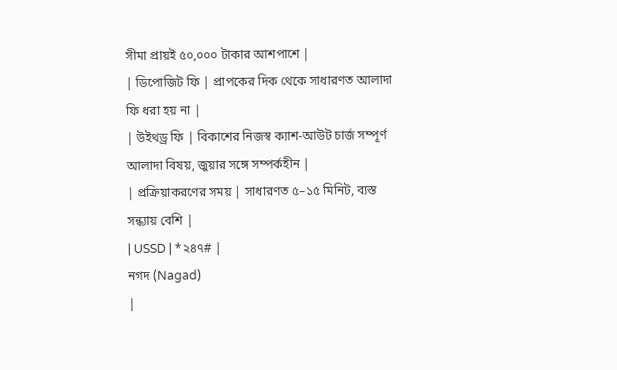সীমা প্রায়ই ৫০,০০০ টাকার আশপাশে |
| ডিপোজিট ফি | প্রাপকের দিক থেকে সাধারণত আলাদা ফি ধরা হয় না |
| উইথড্র ফি | বিকাশের নিজস্ব ক্যাশ-আউট চার্জ সম্পূর্ণ আলাদা বিষয়, জুয়ার সঙ্গে সম্পর্কহীন |
| প্রক্রিয়াকরণের সময় | সাধারণত ৫–১৫ মিনিট, ব্যস্ত সন্ধ্যায় বেশি |
| USSD | *২৪৭# |
নগদ (Nagad)
|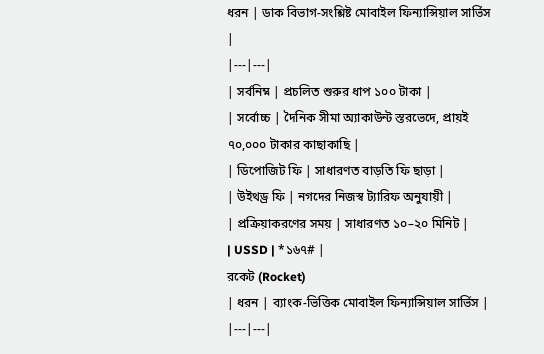ধরন | ডাক বিভাগ-সংশ্লিষ্ট মোবাইল ফিন্যান্সিয়াল সার্ভিস |
|---|---|
| সর্বনিম্ন | প্রচলিত শুরুর ধাপ ১০০ টাকা |
| সর্বোচ্চ | দৈনিক সীমা অ্যাকাউন্ট স্তরভেদে, প্রায়ই ৭০,০০০ টাকার কাছাকাছি |
| ডিপোজিট ফি | সাধারণত বাড়তি ফি ছাড়া |
| উইথড্র ফি | নগদের নিজস্ব ট্যারিফ অনুযায়ী |
| প্রক্রিয়াকরণের সময় | সাধারণত ১০–২০ মিনিট |
| USSD | *১৬৭# |
রকেট (Rocket)
| ধরন | ব্যাংক-ভিত্তিক মোবাইল ফিন্যান্সিয়াল সার্ভিস |
|---|---|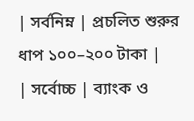| সর্বনিম্ন | প্রচলিত শুরুর ধাপ ১০০–২০০ টাকা |
| সর্বোচ্চ | ব্যাংক ও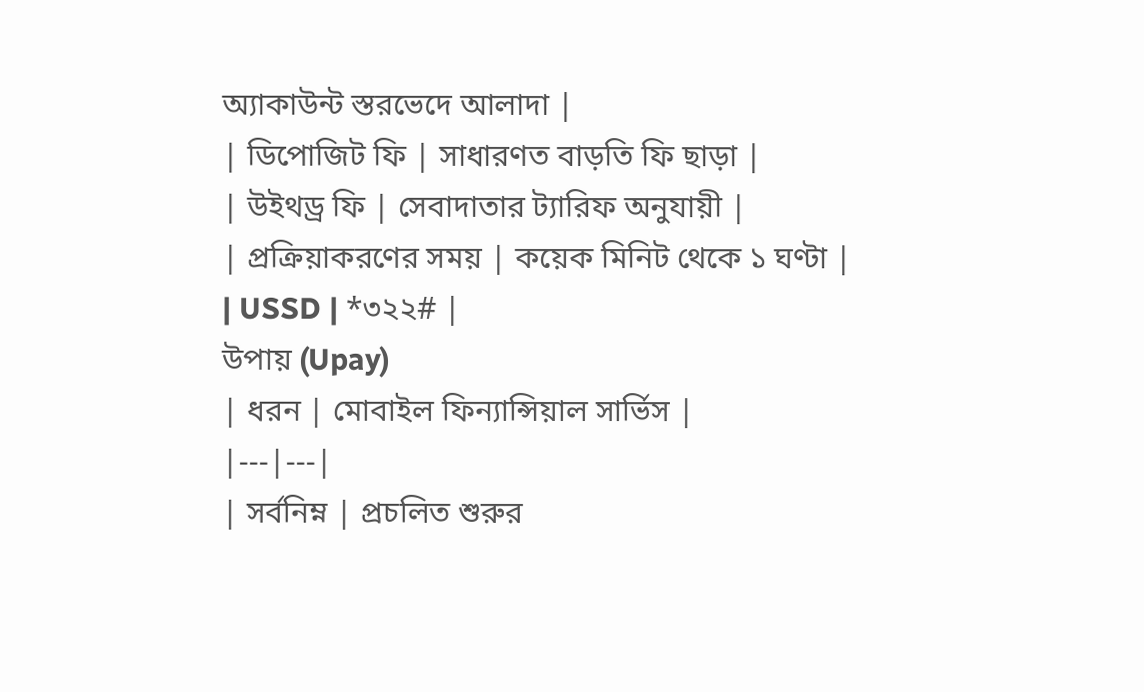অ্যাকাউন্ট স্তরভেদে আলাদা |
| ডিপোজিট ফি | সাধারণত বাড়তি ফি ছাড়া |
| উইথড্র ফি | সেবাদাতার ট্যারিফ অনুযায়ী |
| প্রক্রিয়াকরণের সময় | কয়েক মিনিট থেকে ১ ঘণ্টা |
| USSD | *৩২২# |
উপায় (Upay)
| ধরন | মোবাইল ফিন্যান্সিয়াল সার্ভিস |
|---|---|
| সর্বনিম্ন | প্রচলিত শুরুর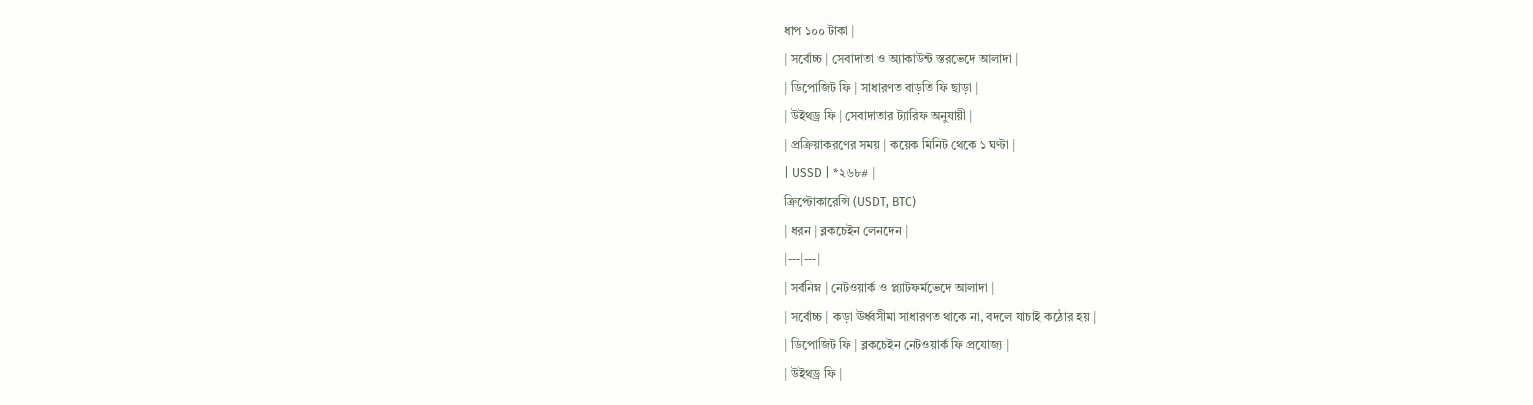ধাপ ১০০ টাকা |
| সর্বোচ্চ | সেবাদাতা ও অ্যাকাউন্ট স্তরভেদে আলাদা |
| ডিপোজিট ফি | সাধারণত বাড়তি ফি ছাড়া |
| উইথড্র ফি | সেবাদাতার ট্যারিফ অনুযায়ী |
| প্রক্রিয়াকরণের সময় | কয়েক মিনিট থেকে ১ ঘণ্টা |
| USSD | *২৬৮# |
ক্রিপ্টোকারেন্সি (USDT, BTC)
| ধরন | ব্লকচেইন লেনদেন |
|---|---|
| সর্বনিম্ন | নেটওয়ার্ক ও প্ল্যাটফর্মভেদে আলাদা |
| সর্বোচ্চ | কড়া ঊর্ধ্বসীমা সাধারণত থাকে না, বদলে যাচাই কঠোর হয় |
| ডিপোজিট ফি | ব্লকচেইন নেটওয়ার্ক ফি প্রযোজ্য |
| উইথড্র ফি |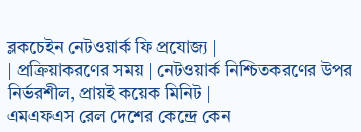ব্লকচেইন নেটওয়ার্ক ফি প্রযোজ্য |
| প্রক্রিয়াকরণের সময় | নেটওয়ার্ক নিশ্চিতকরণের উপর নির্ভরশীল, প্রায়ই কয়েক মিনিট |
এমএফএস রেল দেশের কেন্দ্রে কেন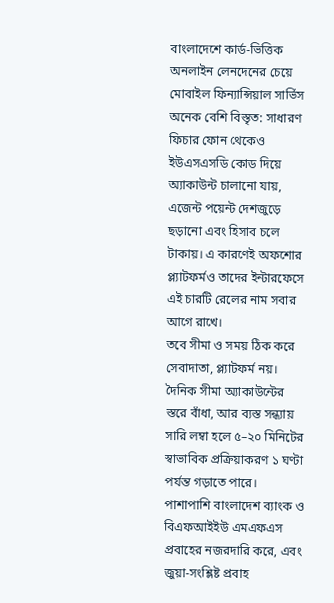বাংলাদেশে কার্ড-ভিত্তিক অনলাইন লেনদেনের চেয়ে মোবাইল ফিন্যান্সিয়াল সার্ভিস অনেক বেশি বিস্তৃত: সাধারণ ফিচার ফোন থেকেও ইউএসএসডি কোড দিয়ে অ্যাকাউন্ট চালানো যায়, এজেন্ট পয়েন্ট দেশজুড়ে ছড়ানো এবং হিসাব চলে টাকায়। এ কারণেই অফশোর প্ল্যাটফর্মও তাদের ইন্টারফেসে এই চারটি রেলের নাম সবার আগে রাখে।
তবে সীমা ও সময় ঠিক করে সেবাদাতা, প্ল্যাটফর্ম নয়। দৈনিক সীমা অ্যাকাউন্টের স্তরে বাঁধা, আর ব্যস্ত সন্ধ্যায় সারি লম্বা হলে ৫–২০ মিনিটের স্বাভাবিক প্রক্রিয়াকরণ ১ ঘণ্টা পর্যন্ত গড়াতে পারে। পাশাপাশি বাংলাদেশ ব্যাংক ও বিএফআইইউ এমএফএস প্রবাহের নজরদারি করে, এবং জুয়া-সংশ্লিষ্ট প্রবাহ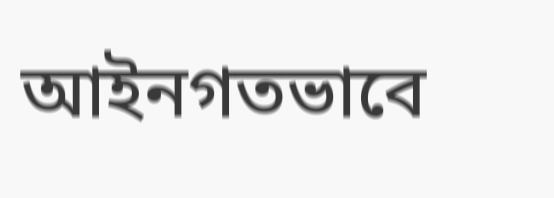আইনগতভাবে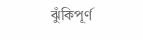ঝুঁকিপূর্ণ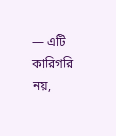— এটি কারিগরি নয়,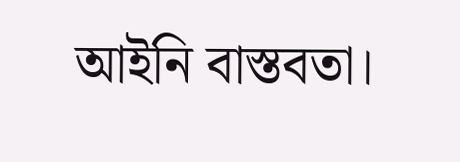আইনি বাস্তবতা।